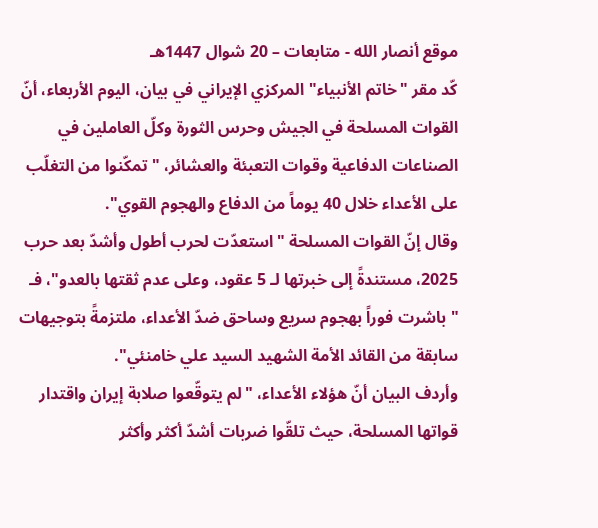موقع أنصار الله - متابعات – 20 شوال 1447هـ
كّد مقر "خاتم الأنبياء" المركزي الإيراني في بيان، اليوم الأربعاء، أنّ القوات المسلحة في الجيش وحرس الثورة وكلّ العاملين في الصناعات الدفاعية وقوات التعبئة والعشائر، "تمكّنوا من التغلّب على الأعداء خلال 40 يوماً من الدفاع والهجوم القوي".
وقال إنّ القوات المسلحة "استعدّت لحرب أطول وأشدّ بعد حرب 2025، مستندةً إلى خبرتها لـ 5 عقود، وعلى عدم ثقتها بالعدو"، فـ "باشرت فوراً بهجوم سريع وساحق ضدّ الأعداء، ملتزمةً بتوجيهات سابقة من القائد الأمة الشهيد السيد علي خامنئي".
وأردف البيان أنّ هؤلاء الأعداء، "لم يتوقّعوا صلابة إيران واقتدار قواتها المسلحة، حيث تلقّوا ضربات أشدّ أكثر وأكثر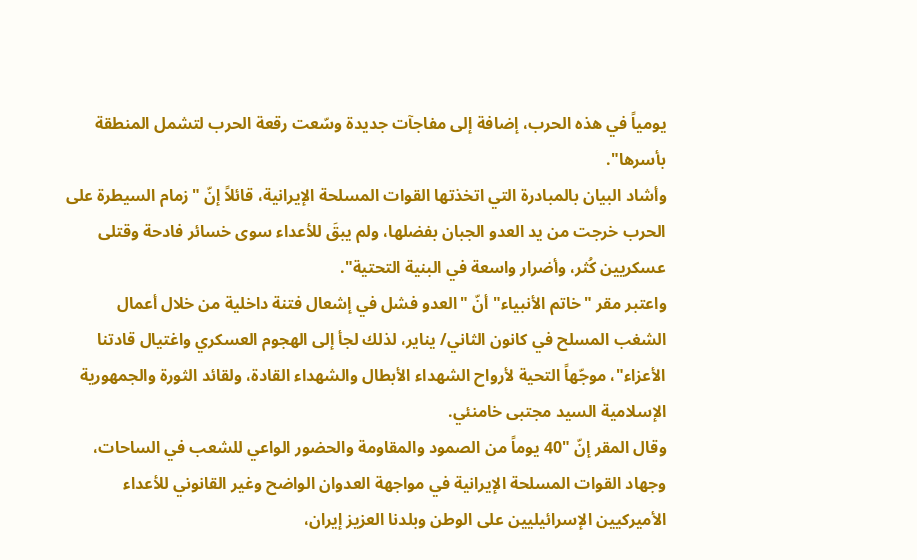يومياً في هذه الحرب، إضافة إلى مفاجآت جديدة وسّعت رقعة الحرب لتشمل المنطقة بأسرها".
وأشاد البيان بالمبادرة التي اتخذتها القوات المسلحة الإيرانية، قائلاً إنّ "زمام السيطرة على الحرب خرجت من يد العدو الجبان بفضلها، ولم يبقَ للأعداء سوى خسائر فادحة وقتلى عسكريين كُثر، وأضرار واسعة في البنية التحتية".
واعتبر مقر "خاتم الأنبياء" أنّ "العدو فشل في إشعال فتنة داخلية من خلال أعمال الشغب المسلح في كانون الثاني/ يناير، لذلك لجأ إلى الهجوم العسكري واغتيال قادتنا الأعزاء"، موجّهاً التحية لأرواح الشهداء الأبطال والشهداء القادة، ولقائد الثورة والجمهورية الإسلامية السيد مجتبى خامنئي.
وقال المقر إنّ "40 يوماً من الصمود والمقاومة والحضور الواعي للشعب في الساحات، وجهاد القوات المسلحة الإيرانية في مواجهة العدوان الواضح وغير القانوني للأعداء الأميركيين الإسرائيليين على الوطن وبلدنا العزيز إيران،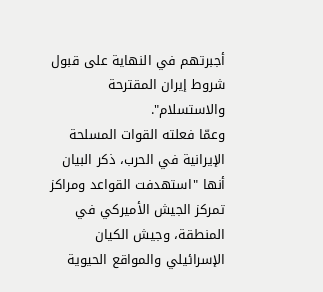أجبرتهم في النهاية على قبول شروط إيران المقترحة والاستسلام".
وعمّا فعلته القوات المسلحة الإيرانية في الحرب، ذكر البيان أنها "استهدفت القواعد ومراكز تمركز الجيش الأميركي في المنطقة، وجيش الكيان الإسرائيلي والمواقع الحيوية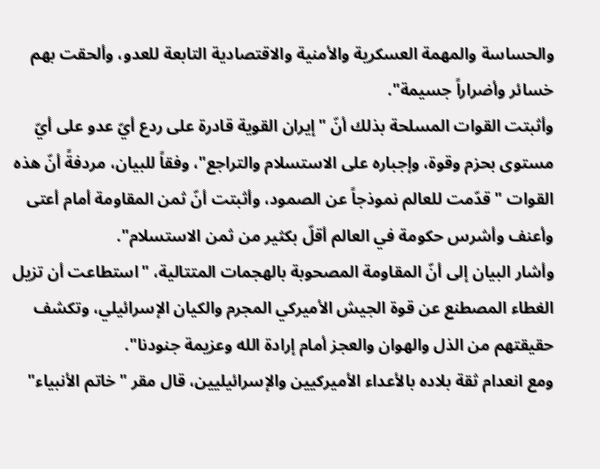والحساسة والمهمة العسكرية والأمنية والاقتصادية التابعة للعدو، وألحقت بهم خسائر وأضراراً جسيمة".
وأثبتت القوات المسلحة بذلك أنّ "إيران القوية قادرة على ردع أيّ عدو على أيّ مستوى بحزم وقوة، وإجباره على الاستسلام والتراجع"، وفقاً للبيان، مردفةً أنّ هذه القوات "قدّمت للعالم نموذجاً عن الصمود، وأثبتت أنّ ثمن المقاومة أمام أعتى وأعنف وأشرس حكومة في العالم أقلّ بكثير من ثمن الاستسلام".
وأشار البيان إلى أنّ المقاومة المصحوبة بالهجمات المتتالية، "استطاعت أن تزيل الغطاء المصطنع عن قوة الجيش الأميركي المجرم والكيان الإسرائيلي، وتكشف حقيقتهم من الذل والهوان والعجز أمام إرادة الله وعزيمة جنودنا".
ومع انعدام ثقة بلاده بالأعداء الأميركيين والإسرائيليين، قال مقر "خاتم الأنبياء"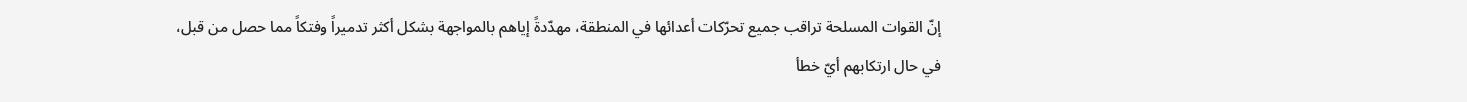إنّ القوات المسلحة تراقب جميع تحرّكات أعدائها في المنطقة، مهدّدةً إياهم بالمواجهة بشكل أكثر تدميراً وفتكاً مما حصل من قبل، في حال ارتكابهم أيّ خطأ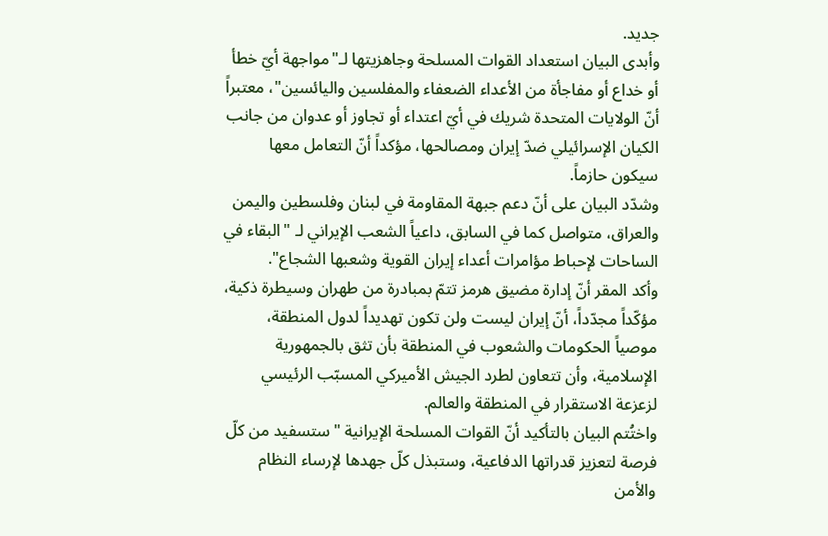جديد.
وأبدى البيان استعداد القوات المسلحة وجاهزيتها لـ"مواجهة أيّ خطأ أو خداع أو مفاجأة من الأعداء الضعفاء والمفلسين واليائسين"، معتبراً أنّ الولايات المتحدة شريك في أيّ اعتداء أو تجاوز أو عدوان من جانب الكيان الإسرائيلي ضدّ إيران ومصالحها، مؤكداً أنّ التعامل معها سيكون حازماً.
وشدّد البيان على أنّ دعم جبهة المقاومة في لبنان وفلسطين واليمن والعراق، متواصل كما في السابق، داعياً الشعب الإيراني لـ "البقاء في الساحات لإحباط مؤامرات أعداء إيران القوية وشعبها الشجاع".
وأكد المقر أنّ إدارة مضيق هرمز تتمّ بمبادرة من طهران وسيطرة ذكية، مؤكّداً مجدّداً، أنّ إيران ليست ولن تكون تهديداً لدول المنطقة، موصياً الحكومات والشعوب في المنطقة بأن تثق بالجمهورية الإسلامية، وأن تتعاون لطرد الجيش الأميركي المسبّب الرئيسي لزعزعة الاستقرار في المنطقة والعالم.
واختُتم البيان بالتأكيد أنّ القوات المسلحة الإيرانية "ستسفيد من كلّ فرصة لتعزيز قدراتها الدفاعية، وستبذل كلّ جهدها لإرساء النظام والأمن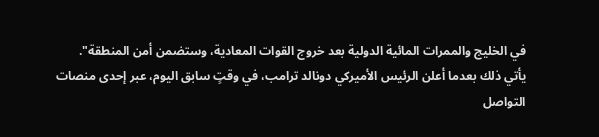في الخليج والممرات المائية الدولية بعد خروج القوات المعادية، وستضمن أمن المنطقة".
يأتي ذلك بعدما أعلن الرئيس الأميركي دونالد ترامب، في وقتٍ سابق اليوم، عبر إحدى منصات التواصل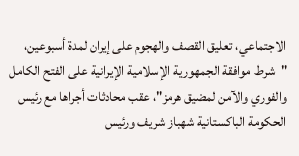الاجتماعي، تعليق القصف والهجوم على إيران لمدة أسبوعين، "شرط موافقة الجمهورية الإسلامية الإيرانية على الفتح الكامل والفوري والآمن لمضيق هرمز"، عقب محادثات أجراها مع رئيس الحكومة الباكستانية شهباز شريف ورئيس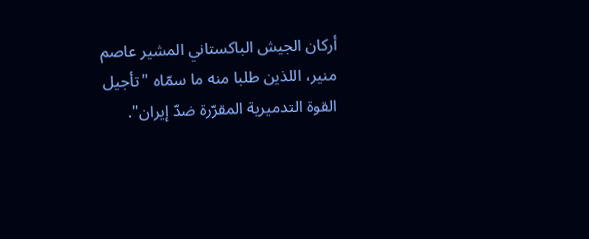أركان الجيش الباكستاني المشير عاصم منير، اللذين طلبا منه ما سمّاه "تأجيل القوة التدميرية المقرّرة ضدّ إيران".